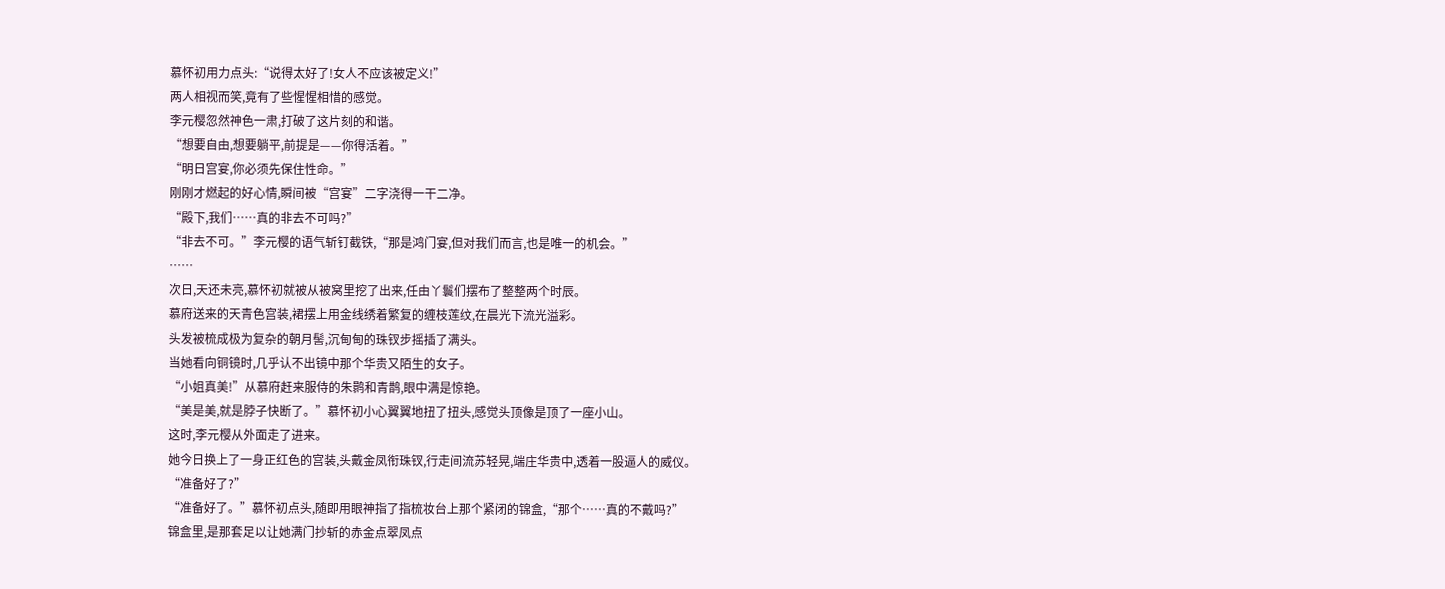慕怀初用力点头:“说得太好了!女人不应该被定义!”
两人相视而笑,竟有了些惺惺相惜的感觉。
李元樱忽然神色一肃,打破了这片刻的和谐。
“想要自由,想要躺平,前提是——你得活着。”
“明日宫宴,你必须先保住性命。”
刚刚才燃起的好心情,瞬间被“宫宴”二字浇得一干二净。
“殿下,我们……真的非去不可吗?”
“非去不可。”李元樱的语气斩钉截铁,“那是鸿门宴,但对我们而言,也是唯一的机会。”
……
次日,天还未亮,慕怀初就被从被窝里挖了出来,任由丫鬟们摆布了整整两个时辰。
慕府送来的天青色宫装,裙摆上用金线绣着繁复的缠枝莲纹,在晨光下流光溢彩。
头发被梳成极为复杂的朝月髻,沉甸甸的珠钗步摇插了满头。
当她看向铜镜时,几乎认不出镜中那个华贵又陌生的女子。
“小姐真美!”从慕府赶来服侍的朱鹮和青鹊,眼中满是惊艳。
“美是美,就是脖子快断了。”慕怀初小心翼翼地扭了扭头,感觉头顶像是顶了一座小山。
这时,李元樱从外面走了进来。
她今日换上了一身正红色的宫装,头戴金凤衔珠钗,行走间流苏轻晃,端庄华贵中,透着一股逼人的威仪。
“准备好了?”
“准备好了。”慕怀初点头,随即用眼神指了指梳妆台上那个紧闭的锦盒,“那个……真的不戴吗?”
锦盒里,是那套足以让她满门抄斩的赤金点翠凤点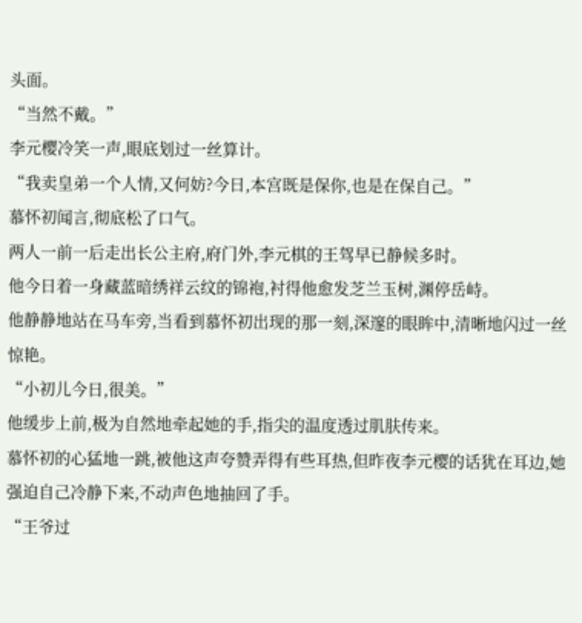头面。
“当然不戴。”
李元樱冷笑一声,眼底划过一丝算计。
“我卖皇弟一个人情,又何妨?今日,本宫既是保你,也是在保自己。”
慕怀初闻言,彻底松了口气。
两人一前一后走出长公主府,府门外,李元棋的王驾早已静候多时。
他今日着一身藏蓝暗绣祥云纹的锦袍,衬得他愈发芝兰玉树,渊停岳峙。
他静静地站在马车旁,当看到慕怀初出现的那一刻,深邃的眼眸中,清晰地闪过一丝惊艳。
“小初儿今日,很美。”
他缓步上前,极为自然地牵起她的手,指尖的温度透过肌肤传来。
慕怀初的心猛地一跳,被他这声夸赞弄得有些耳热,但昨夜李元樱的话犹在耳边,她强迫自己冷静下来,不动声色地抽回了手。
“王爷过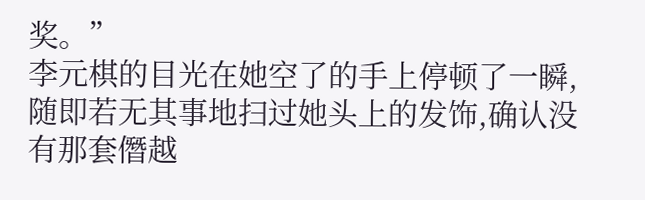奖。”
李元棋的目光在她空了的手上停顿了一瞬,随即若无其事地扫过她头上的发饰,确认没有那套僭越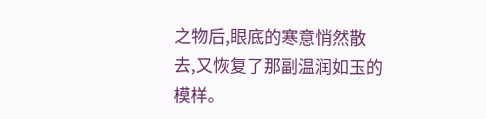之物后,眼底的寒意悄然散去,又恢复了那副温润如玉的模样。